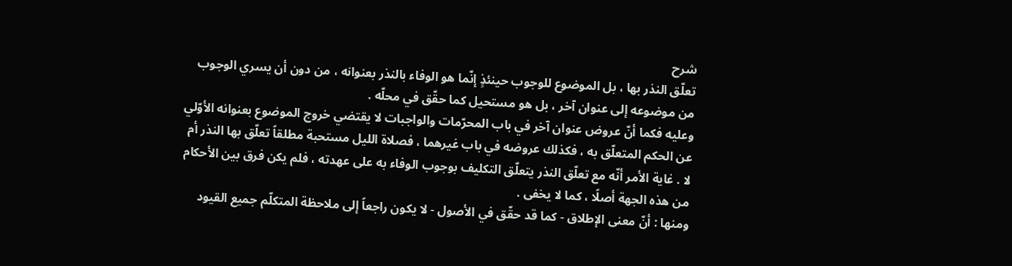شرح
تعلّق النذر بها ، بل الموضوع للوجوب حينئذٍ إنّما هو الوفاء بالنذر بعنوانه ، من دون أن يسري الوجوب من موضوعه إلى عنوان آخر ، بل هو مستحيل كما حقّق في محلّه .
وعليه فكما أنّ عروض عنوان آخر في باب المحرّمات والواجبات لا يقتضي خروج الموضوع بعنوانه الأوّلي عن الحكم المتعلّق به ، فكذلك عروضه في باب غيرهما ، فصلاة الليل مستحبة مطلقاً تعلّق بها النذر أم لا . غاية الأمر أنّه مع تعلّق النذر يتعلّق التكليف بوجوب الوفاء به على عهدته ، فلم يكن فرق بين الأحكام من هذه الجهة أصلًا ، كما لا يخفى .
ومنها : أنّ معنى الإطلاق - كما قد حقّق في الأصول - لا يكون راجعاً إلى ملاحظة المتكلّم جميع القيود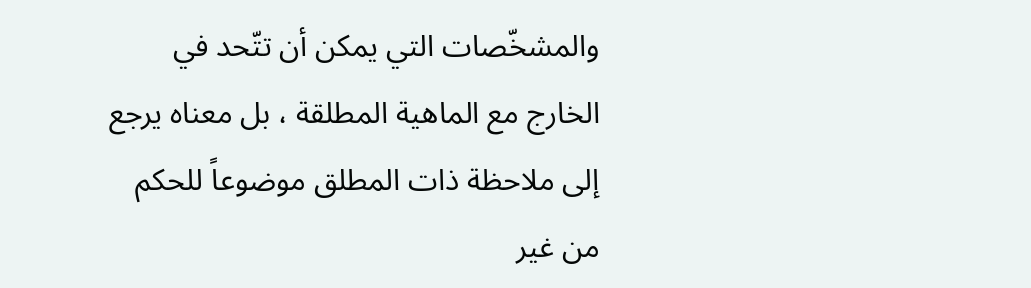والمشخّصات التي يمكن أن تتّحد في الخارج مع الماهية المطلقة ، بل معناه يرجع إلى ملاحظة ذات المطلق موضوعاً للحكم من غير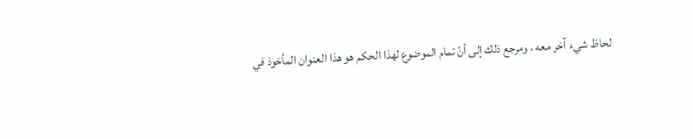لحاظ شيء آخر معه ، ومرجع ذلك إلى أنّ تمام الموضوع لهذا الحكم هو هذا العنوان المأخوذ في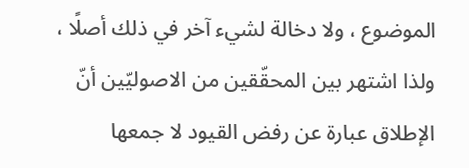الموضوع ، ولا دخالة لشيء آخر في ذلك أصلًا ، ولذا اشتهر بين المحقّقين من الاصوليّين أنّ الإطلاق عبارة عن رفض القيود لا جمعها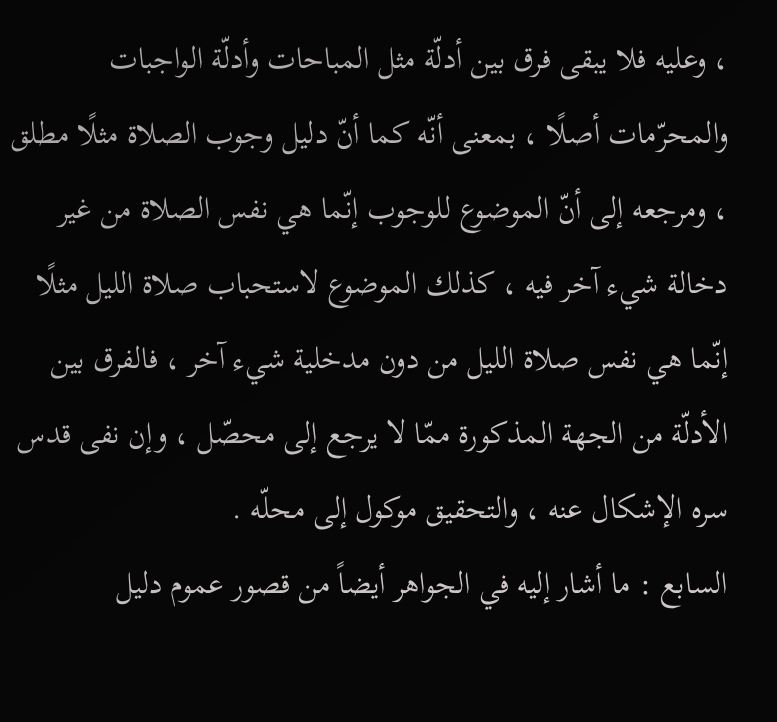، وعليه فلا يبقى فرق بين أدلّة مثل المباحات وأدلّة الواجبات والمحرّمات أصلًا ، بمعنى أنّه كما أنّ دليل وجوب الصلاة مثلًا مطلق ، ومرجعه إلى أنّ الموضوع للوجوب إنّما هي نفس الصلاة من غير دخالة شيء آخر فيه ، كذلك الموضوع لاستحباب صلاة الليل مثلًا إنّما هي نفس صلاة الليل من دون مدخلية شيء آخر ، فالفرق بين الأدلّة من الجهة المذكورة ممّا لا يرجع إلى محصّل ، وإن نفى قدس سره الإشكال عنه ، والتحقيق موكول إلى محلّه .
السابع : ما أشار إليه في الجواهر أيضاً من قصور عموم دليل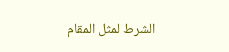الشرط لمثل المقام